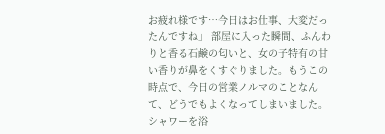お疲れ様です…今日はお仕事、大変だったんですね」 部屋に入った瞬間、ふんわりと香る石鹸の匂いと、女の子特有の甘い香りが鼻をくすぐりました。もうこの時点で、今日の営業ノルマのことなんて、どうでもよくなってしまいました。
シャワーを浴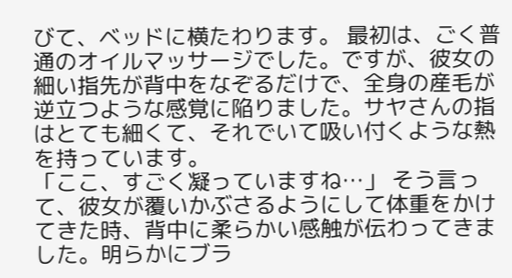びて、ベッドに横たわります。 最初は、ごく普通のオイルマッサージでした。ですが、彼女の細い指先が背中をなぞるだけで、全身の産毛が逆立つような感覚に陥りました。サヤさんの指はとても細くて、それでいて吸い付くような熱を持っています。
「ここ、すごく凝っていますね…」 そう言って、彼女が覆いかぶさるようにして体重をかけてきた時、背中に柔らかい感触が伝わってきました。明らかにブラ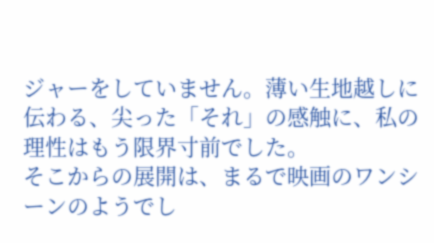ジャーをしていません。薄い生地越しに伝わる、尖った「それ」の感触に、私の理性はもう限界寸前でした。
そこからの展開は、まるで映画のワンシーンのようでし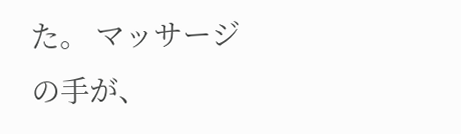た。 マッサージの手が、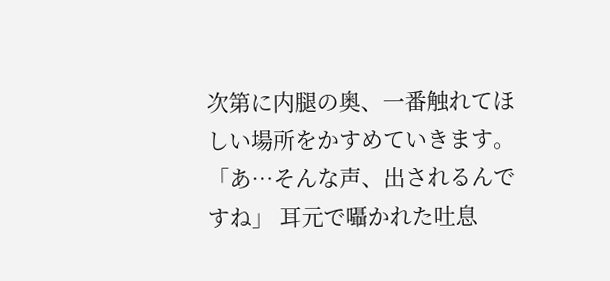次第に内腿の奥、一番触れてほしい場所をかすめていきます。
「あ…そんな声、出されるんですね」 耳元で囁かれた吐息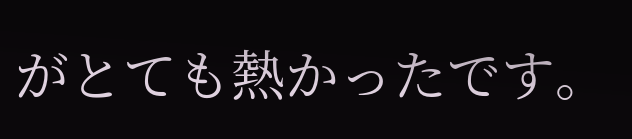がとても熱かったです。